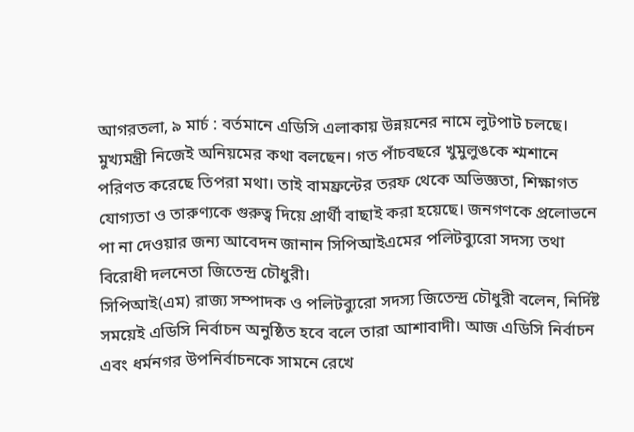আগরতলা, ৯ মার্চ : বর্তমানে এডিসি এলাকায় উন্নয়নের নামে লুটপাট চলছে। মুখ্যমন্ত্রী নিজেই অনিয়মের কথা বলছেন। গত পাঁচবছরে খুমুলুঙকে শ্মশানে পরিণত করেছে তিপরা মথা। তাই বামফ্রন্টের তরফ থেকে অভিজ্ঞতা, শিক্ষাগত যোগ্যতা ও তারুণ্যকে গুরুত্ব দিয়ে প্রার্থী বাছাই করা হয়েছে। জনগণকে প্রলোভনে পা না দেওয়ার জন্য আবেদন জানান সিপিআইএমের পলিটব্যুরো সদস্য তথা বিরোধী দলনেতা জিতেন্দ্র চৌধুরী।
সিপিআই(এম) রাজ্য সম্পাদক ও পলিটব্যুরো সদস্য জিতেন্দ্র চৌধুরী বলেন, নির্দিষ্ট সময়েই এডিসি নির্বাচন অনুষ্ঠিত হবে বলে তারা আশাবাদী। আজ এডিসি নির্বাচন এবং ধর্মনগর উপনির্বাচনকে সামনে রেখে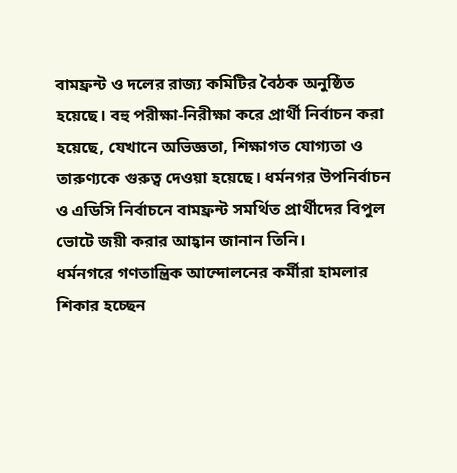বামফ্রন্ট ও দলের রাজ্য কমিটির বৈঠক অনুষ্ঠিত হয়েছে। বহু পরীক্ষা-নিরীক্ষা করে প্রার্থী নির্বাচন করা হয়েছে, যেখানে অভিজ্ঞতা, শিক্ষাগত যোগ্যতা ও তারুণ্যকে গুরুত্ব দেওয়া হয়েছে। ধর্মনগর উপনির্বাচন ও এডিসি নির্বাচনে বামফ্রন্ট সমর্থিত প্রার্থীদের বিপুল ভোটে জয়ী করার আহ্বান জানান তিনি।
ধর্মনগরে গণতান্ত্রিক আন্দোলনের কর্মীরা হামলার শিকার হচ্ছেন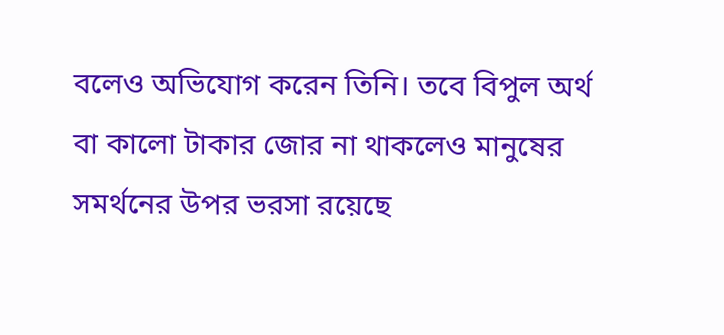বলেও অভিযোগ করেন তিনি। তবে বিপুল অর্থ বা কালো টাকার জোর না থাকলেও মানুষের সমর্থনের উপর ভরসা রয়েছে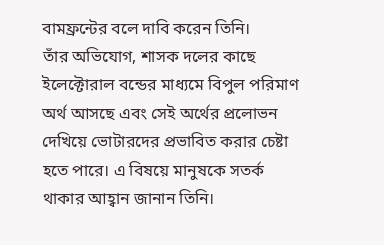বামফ্রন্টের বলে দাবি করেন তিনি।
তাঁর অভিযোগ, শাসক দলের কাছে ইলেক্টোরাল বন্ডের মাধ্যমে বিপুল পরিমাণ অর্থ আসছে এবং সেই অর্থের প্রলোভন দেখিয়ে ভোটারদের প্রভাবিত করার চেষ্টা হতে পারে। এ বিষয়ে মানুষকে সতর্ক থাকার আহ্বান জানান তিনি।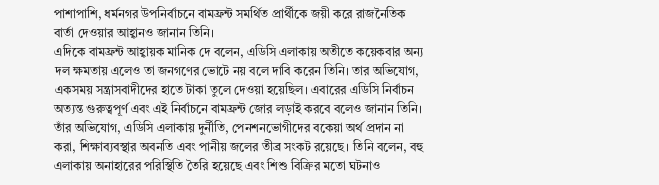পাশাপাশি, ধর্মনগর উপনির্বাচনে বামফ্রন্ট সমর্থিত প্রার্থীকে জয়ী করে রাজনৈতিক বার্তা দেওয়ার আহ্বানও জানান তিনি।
এদিকে বামফ্রন্ট আহ্বায়ক মানিক দে বলেন, এডিসি এলাকায় অতীতে কয়েকবার অন্য দল ক্ষমতায় এলেও তা জনগণের ভোটে নয় বলে দাবি করেন তিনি। তার অভিযোগ, একসময় সন্ত্রাসবাদীদের হাতে টাকা তুলে দেওয়া হয়েছিল। এবারের এডিসি নির্বাচন অত্যন্ত গুরুত্বপূর্ণ এবং এই নির্বাচনে বামফ্রন্ট জোর লড়াই করবে বলেও জানান তিনি।
তাঁর অভিযোগ, এডিসি এলাকায় দুর্নীতি, পেনশনভোগীদের বকেয়া অর্থ প্রদান না করা, শিক্ষাব্যবস্থার অবনতি এবং পানীয় জলের তীব্র সংকট রয়েছে। তিনি বলেন, বহু এলাকায় অনাহারের পরিস্থিতি তৈরি হয়েছে এবং শিশু বিক্রির মতো ঘটনাও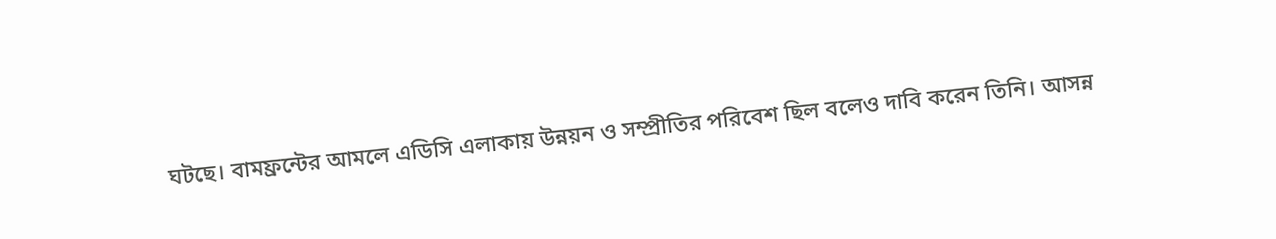ঘটছে। বামফ্রন্টের আমলে এডিসি এলাকায় উন্নয়ন ও সম্প্রীতির পরিবেশ ছিল বলেও দাবি করেন তিনি। আসন্ন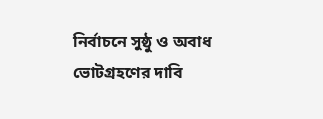নির্বাচনে সুষ্ঠু ও অবাধ ভোটগ্রহণের দাবি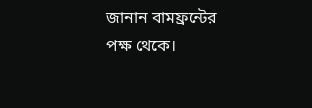জানান বামফ্রন্টের পক্ষ থেকে।